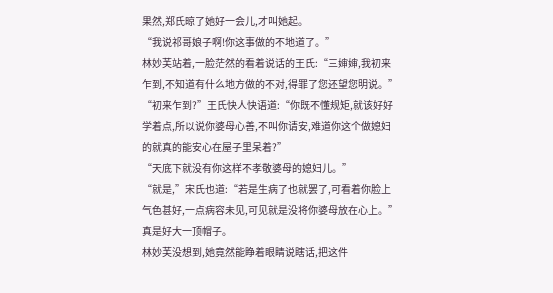果然,郑氏晾了她好一会儿,才叫她起。
“我说祁哥娘子啊!你这事做的不地道了。”
林妙芙站着,一脸茫然的看着说话的王氏:“三婶婶,我初来乍到,不知道有什么地方做的不对,得罪了您还望您明说。”
“初来乍到?”王氏快人快语道:“你既不懂规矩,就该好好学着点,所以说你婆母心善,不叫你请安,难道你这个做媳妇的就真的能安心在屋子里呆着?”
“天底下就没有你这样不孝敬婆母的媳妇儿。”
“就是,”宋氏也道:“若是生病了也就罢了,可看着你脸上气色甚好,一点病容未见,可见就是没将你婆母放在心上。”
真是好大一顶帽子。
林妙芙没想到,她竟然能睁着眼睛说瞎话,把这件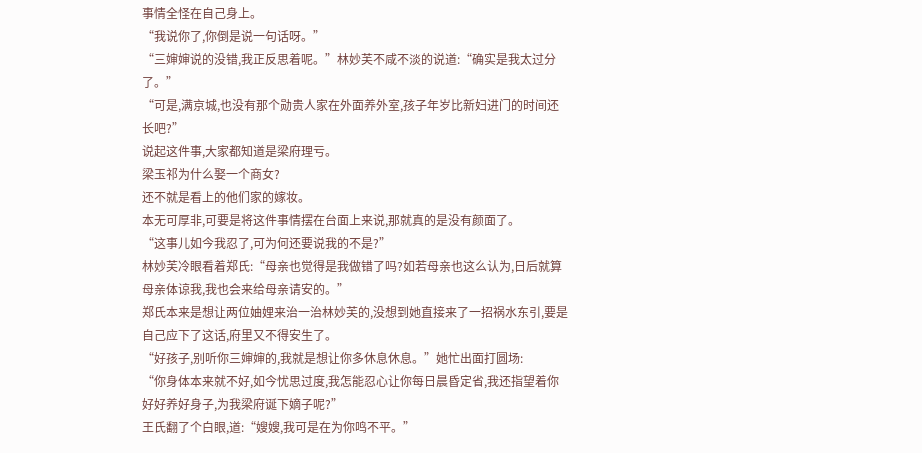事情全怪在自己身上。
“我说你了,你倒是说一句话呀。”
“三婶婶说的没错,我正反思着呢。”林妙芙不咸不淡的说道:“确实是我太过分了。”
“可是,满京城,也没有那个勋贵人家在外面养外室,孩子年岁比新妇进门的时间还长吧?”
说起这件事,大家都知道是梁府理亏。
梁玉祁为什么娶一个商女?
还不就是看上的他们家的嫁妆。
本无可厚非,可要是将这件事情摆在台面上来说,那就真的是没有颜面了。
“这事儿如今我忍了,可为何还要说我的不是?”
林妙芙冷眼看着郑氏:“母亲也觉得是我做错了吗?如若母亲也这么认为,日后就算母亲体谅我,我也会来给母亲请安的。”
郑氏本来是想让两位妯娌来治一治林妙芙的,没想到她直接来了一招祸水东引,要是自己应下了这话,府里又不得安生了。
“好孩子,别听你三婶婶的,我就是想让你多休息休息。”她忙出面打圆场:
“你身体本来就不好,如今忧思过度,我怎能忍心让你每日晨昏定省,我还指望着你好好养好身子,为我梁府诞下嫡子呢?”
王氏翻了个白眼,道:“嫂嫂,我可是在为你鸣不平。”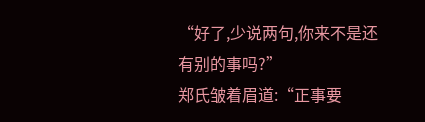“好了,少说两句,你来不是还有别的事吗?”
郑氏皱着眉道:“正事要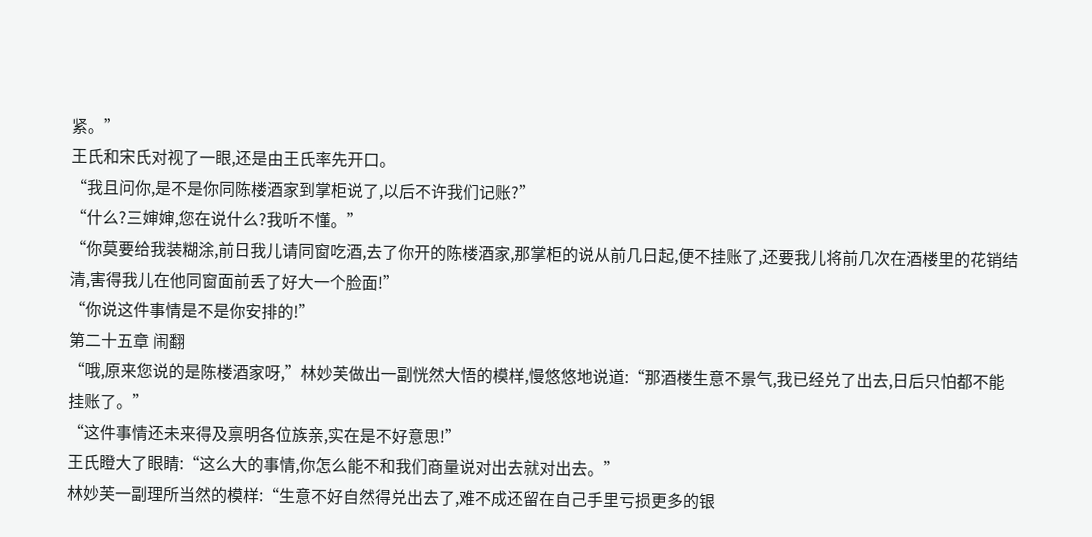紧。”
王氏和宋氏对视了一眼,还是由王氏率先开口。
“我且问你,是不是你同陈楼酒家到掌柜说了,以后不许我们记账?”
“什么?三婶婶,您在说什么?我听不懂。”
“你莫要给我装糊涂,前日我儿请同窗吃酒,去了你开的陈楼酒家,那掌柜的说从前几日起,便不挂账了,还要我儿将前几次在酒楼里的花销结清,害得我儿在他同窗面前丢了好大一个脸面!”
“你说这件事情是不是你安排的!”
第二十五章 闹翻
“哦,原来您说的是陈楼酒家呀,”林妙芙做出一副恍然大悟的模样,慢悠悠地说道:“那酒楼生意不景气,我已经兑了出去,日后只怕都不能挂账了。”
“这件事情还未来得及禀明各位族亲,实在是不好意思!”
王氏瞪大了眼睛:“这么大的事情,你怎么能不和我们商量说对出去就对出去。”
林妙芙一副理所当然的模样:“生意不好自然得兑出去了,难不成还留在自己手里亏损更多的银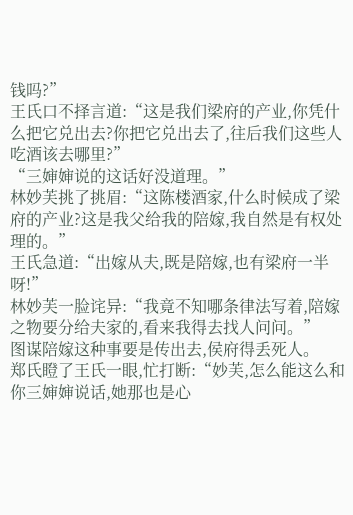钱吗?”
王氏口不择言道:“这是我们梁府的产业,你凭什么把它兑出去?你把它兑出去了,往后我们这些人吃酒该去哪里?”
“三婶婶说的这话好没道理。”
林妙芙挑了挑眉:“这陈楼酒家,什么时候成了梁府的产业?这是我父给我的陪嫁,我自然是有权处理的。”
王氏急道:“出嫁从夫,既是陪嫁,也有梁府一半呀!”
林妙芙一脸诧异:“我竟不知哪条律法写着,陪嫁之物要分给夫家的,看来我得去找人问问。”
图谋陪嫁这种事要是传出去,侯府得丢死人。
郑氏瞪了王氏一眼,忙打断:“妙芙,怎么能这么和你三婶婶说话,她那也是心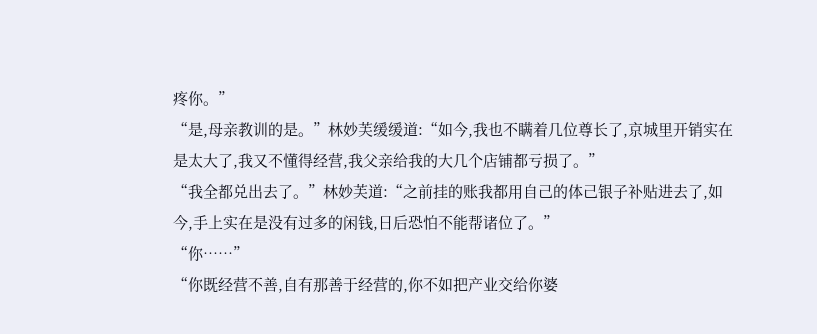疼你。”
“是,母亲教训的是。”林妙芙缓缓道:“如今,我也不瞒着几位尊长了,京城里开销实在是太大了,我又不懂得经营,我父亲给我的大几个店铺都亏损了。”
“我全都兑出去了。”林妙芙道:“之前挂的账我都用自己的体己银子补贴进去了,如今,手上实在是没有过多的闲钱,日后恐怕不能帮诸位了。”
“你……”
“你既经营不善,自有那善于经营的,你不如把产业交给你婆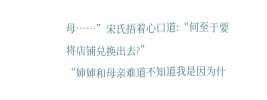母……”宋氏捂着心口道:“何至于要将店铺兑换出去?”
“婶婶和母亲难道不知道我是因为什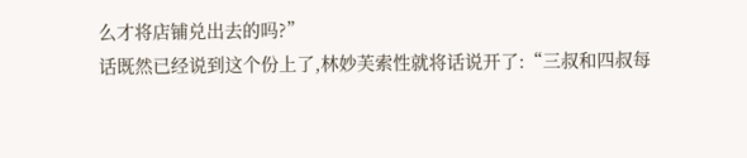么才将店铺兑出去的吗?”
话既然已经说到这个份上了,林妙芙索性就将话说开了:“三叔和四叔每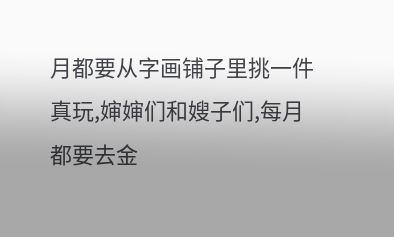月都要从字画铺子里挑一件真玩,婶婶们和嫂子们,每月都要去金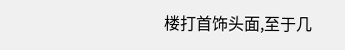楼打首饰头面,至于几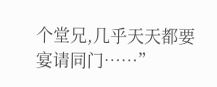个堂兄,几乎天天都要宴请同门……”